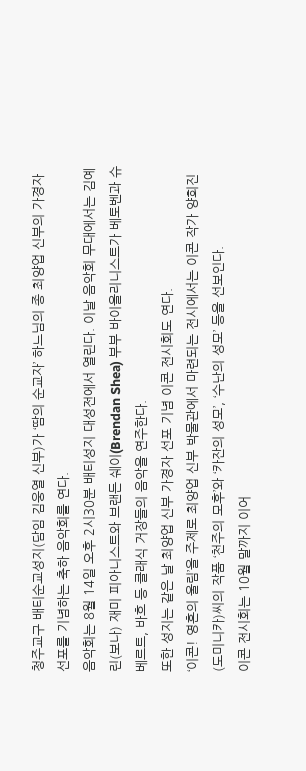청주교구 배티순교성지(담임 김웅열 신부)가 ‘땀의 순교자’ 하느님의 종 최양업 신부의 가경자 선포를 기념하는 축하 음악회를 연다.
음악회는 8월 14일 오후 2시30분 배티성지 대성전에서 열린다. 이날 음악회 무대에서는 김예린(보나) 재미 피아니스트와 브랜든 쉐이(Brendan Shea) 부부 바이올리니스트가 베토벤과 슈베르트, 바흐 등 클래식 거장들의 음악을 연주한다.
또한 성지는 같은 날 최양업 신부 가경자 선포 기념 이콘 전시회도 연다.
‘이콘! 영혼의 울림’을 주제로 최양업 신부 박물관에서 마련되는 전시에서는 이콘 작가 양희진(도미니카)씨의 작품 ‘천주의 모후’와 ‘카잔의 성모’, ‘수난의 성모’ 등을 선보인다.
이콘 전시회는 10월 말까지 이어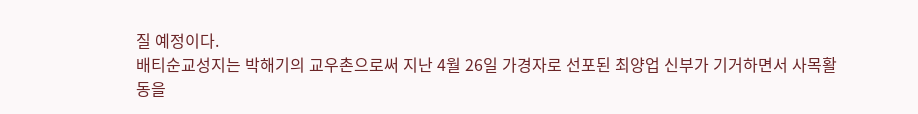질 예정이다.
배티순교성지는 박해기의 교우촌으로써 지난 4월 26일 가경자로 선포된 최양업 신부가 기거하면서 사목활동을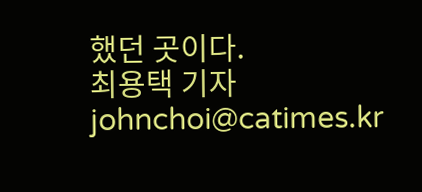했던 곳이다.
최용택 기자 johnchoi@catimes.kr